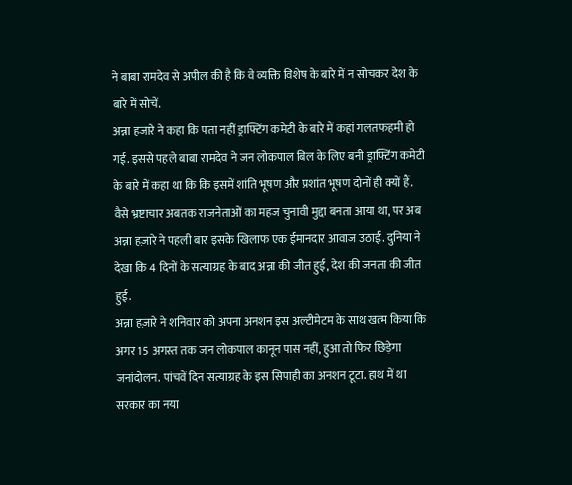ने बाबा रामदेव से अपील की है कि वे व्यक्ति विशेष के बारे में न सोचकर देश के बारे में सोचें.
अन्ना हजारे ने कहा कि पता नहीं ड्राफ्टिंग कमेटी के बारे में कहां गलतफहमी हो गई. इससे पहले बाबा रामदेव ने जन लोकपाल बिल के लिए बनी ड्राफ्टिंग कमेटी के बारे में कहा था कि कि इसमें शांति भूषण और प्रशांत भूषण दोनों ही क्यों हैं.
वैसे भ्रष्टाचार अबतक राजनेताओं का महज चुनावी मुद्दा बनता आया था, पर अब अन्ना हज़ारे ने पहली बार इसके खिलाफ एक ईमानदार आवाज उठाई. दुनिया ने देखा कि 4 दिनों के सत्याग्रह के बाद अन्ना की जीत हुई, देश की जनता की जीत हुई.
अन्ना हज़ारे ने शनिवार को अपना अनशन इस अल्टीमेटम के साथ खत्म किया कि अगर 15 अगस्त तक जन लोकपाल कानून पास नहीं, हुआ तो फिर छिड़ेगा जनांदोलन. पांचवें दिन सत्याग्रह के इस सिपाही का अनशन टूटा. हाथ में था सरकार का नया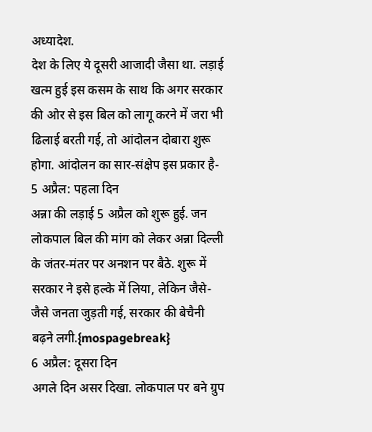अध्यादेश.
देश के लिए ये दूसरी आजादी जैसा था. लड़ाई खत्म हुई इस कसम के साथ कि अगर सरकार की ओर से इस बिल को लागू करने में जरा भी ढिलाई बरती गई, तो आंदोलन दोबारा शुरू होगा. आंदोलन का सार-संक्षेप इस प्रकार है-
5 अप्रैल: पहला दिन
अन्ना की लड़ाई 5 अप्रैल को शुरू हुई. जन लोकपाल बिल की मांग को लेकर अन्ना दिल्ली के जंतर-मंतर पर अनशन पर बैठे. शुरू में सरकार ने इसे हल्के में लिया, लेकिन जैसे-जैसे जनता जुड़ती गई, सरकार की बेचैनी बढ़ने लगी.{mospagebreak}
6 अप्रैल: दूसरा दिन
अगले दिन असर दिखा. लोकपाल पर बने ग्रुप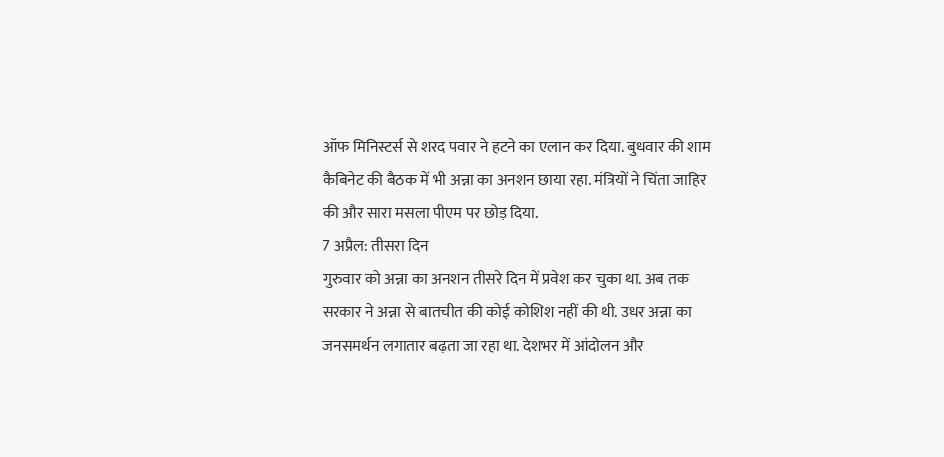ऑफ मिनिस्टर्स से शरद पवार ने हटने का एलान कर दिया. बुधवार की शाम कैबिनेट की बैठक में भी अन्ना का अनशन छाया रहा. मंत्रियों ने चिंता जाहिर की और सारा मसला पीएम पर छोड़ दिया.
7 अप्रैल: तीसरा दिन
गुरुवार को अन्ना का अनशन तीसरे दिन में प्रवेश कर चुका था. अब तक सरकार ने अन्ना से बातचीत की कोई कोशिश नहीं की थी. उधर अन्ना का जनसमर्थन लगातार बढ़ता जा रहा था. देशभर में आंदोलन और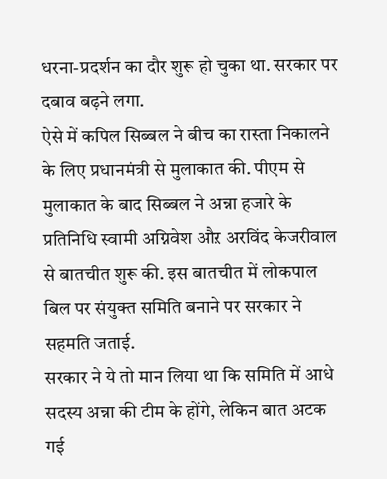धरना-प्रदर्शन का दौर शुरू हो चुका था. सरकार पर दबाव बढ़ने लगा.
ऐसे में कपिल सिब्बल ने बीच का रास्ता निकालने के लिए प्रधानमंत्री से मुलाकात की. पीएम से मुलाकात के बाद सिब्बल ने अन्ना हजारे के प्रतिनिधि स्वामी अग्निवेश औऱ अरविंद केजरीवाल से बातचीत शुरू की. इस बातचीत में लोकपाल बिल पर संयुक्त समिति बनाने पर सरकार ने सहमति जताई.
सरकार ने ये तो मान लिया था कि समिति में आधे सदस्य अन्ना की टीम के होंगे, लेकिन बात अटक गई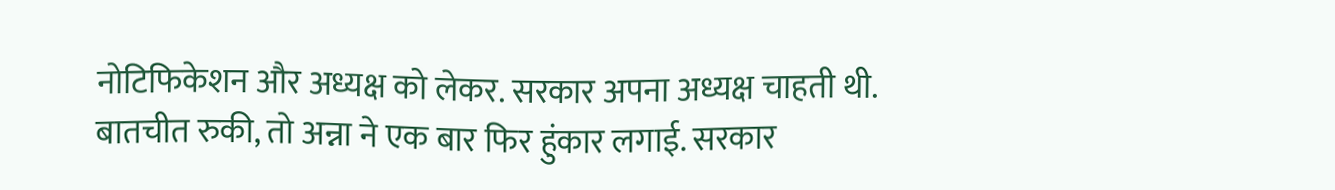नोटिफिकेशन और अध्यक्ष को लेकर. सरकार अपना अध्यक्ष चाहती थी. बातचीत रुकी, तो अन्ना ने एक बार फिर हुंकार लगाई. सरकार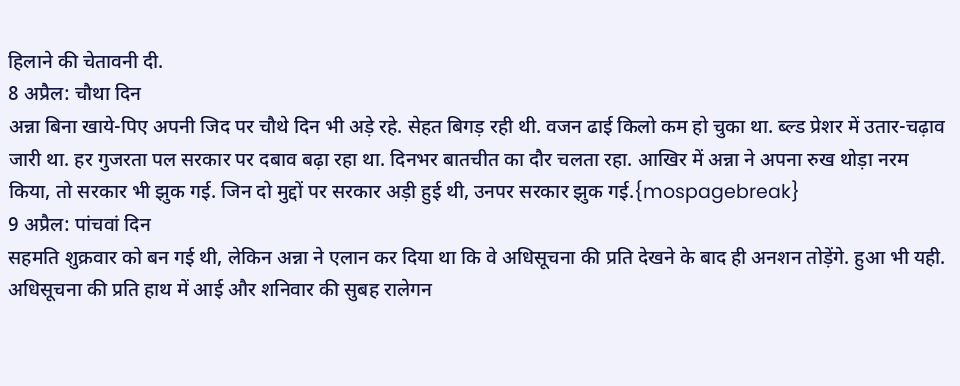हिलाने की चेतावनी दी.
8 अप्रैल: चौथा दिन
अन्ना बिना खाये-पिए अपनी जिद पर चौथे दिन भी अड़े रहे. सेहत बिगड़ रही थी. वजन ढाई किलो कम हो चुका था. ब्ल्ड प्रेशर में उतार-चढ़ाव जारी था. हर गुजरता पल सरकार पर दबाव बढ़ा रहा था. दिनभर बातचीत का दौर चलता रहा. आखिर में अन्ना ने अपना रुख थोड़ा नरम किया, तो सरकार भी झुक गई. जिन दो मुद्दों पर सरकार अड़ी हुई थी, उनपर सरकार झुक गई.{mospagebreak}
9 अप्रैल: पांचवां दिन
सहमति शुक्रवार को बन गई थी, लेकिन अन्ना ने एलान कर दिया था कि वे अधिसूचना की प्रति देखने के बाद ही अनशन तोड़ेंगे. हुआ भी यही. अधिसूचना की प्रति हाथ में आई और शनिवार की सुबह रालेगन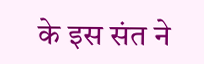के इस संत ने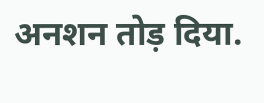अनशन तोड़ दिया.